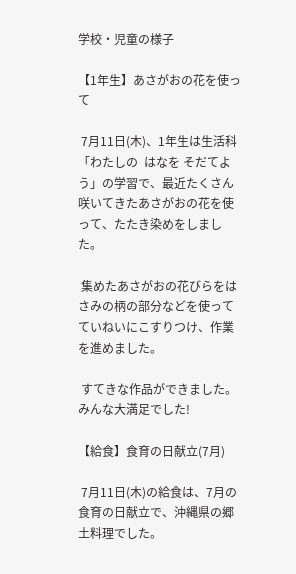学校・児童の様子

【1年生】あさがおの花を使って

 7月11日(木)、1年生は生活科「わたしの  はなを そだてよう」の学習で、最近たくさん咲いてきたあさがおの花を使って、たたき染めをしました。

 集めたあさがおの花びらをはさみの柄の部分などを使ってていねいにこすりつけ、作業を進めました。

 すてきな作品ができました。みんな大満足でした!

【給食】食育の日献立(7月)

 7月11日(木)の給食は、7月の食育の日献立で、沖縄県の郷土料理でした。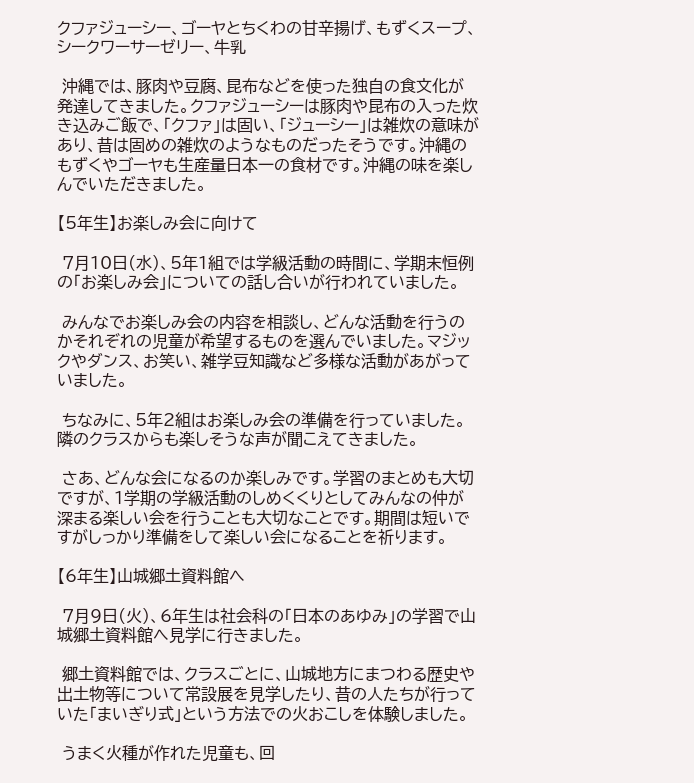クファジューシー、ゴーヤとちくわの甘辛揚げ、もずくスープ、シークワーサーゼリー、牛乳

 沖縄では、豚肉や豆腐、昆布などを使った独自の食文化が発達してきました。クファジューシーは豚肉や昆布の入った炊き込みご飯で、「クファ」は固い、「ジューシー」は雑炊の意味があり、昔は固めの雑炊のようなものだったそうです。沖縄のもずくやゴーヤも生産量日本一の食材です。沖縄の味を楽しんでいただきました。

【5年生】お楽しみ会に向けて

 7月10日(水)、5年1組では学級活動の時間に、学期末恒例の「お楽しみ会」についての話し合いが行われていました。

 みんなでお楽しみ会の内容を相談し、どんな活動を行うのかそれぞれの児童が希望するものを選んでいました。マジックやダンス、お笑い、雑学豆知識など多様な活動があがっていました。

 ちなみに、5年2組はお楽しみ会の準備を行っていました。隣のクラスからも楽しそうな声が聞こえてきました。

 さあ、どんな会になるのか楽しみです。学習のまとめも大切ですが、1学期の学級活動のしめくくりとしてみんなの仲が深まる楽しい会を行うことも大切なことです。期間は短いですがしっかり準備をして楽しい会になることを祈ります。

【6年生】山城郷土資料館へ

 7月9日(火)、6年生は社会科の「日本のあゆみ」の学習で山城郷土資料館へ見学に行きました。

 郷土資料館では、クラスごとに、山城地方にまつわる歴史や出土物等について常設展を見学したり、昔の人たちが行っていた「まいぎり式」という方法での火おこしを体験しました。

 うまく火種が作れた児童も、回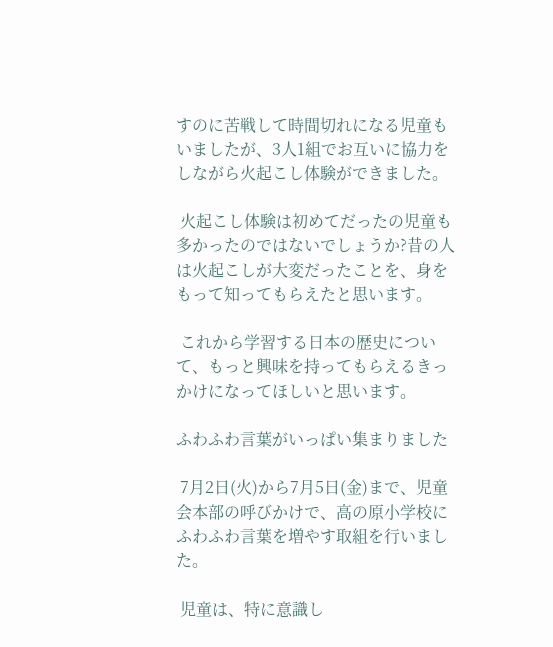すのに苦戦して時間切れになる児童もいましたが、3人1組でお互いに協力をしながら火起こし体験ができました。

 火起こし体験は初めてだったの児童も多かったのではないでしょうか?昔の人は火起こしが大変だったことを、身をもって知ってもらえたと思います。

 これから学習する日本の歴史について、もっと興味を持ってもらえるきっかけになってほしいと思います。

ふわふわ言葉がいっぱい集まりました

 7月2日(火)から7月5日(金)まで、児童会本部の呼びかけで、高の原小学校にふわふわ言葉を増やす取組を行いました。

 児童は、特に意識し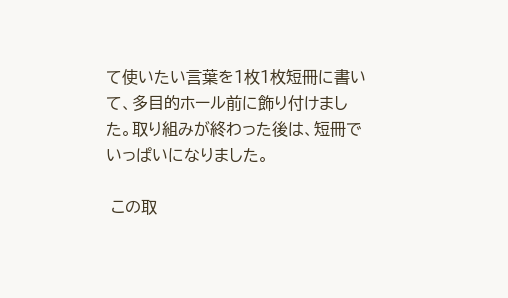て使いたい言葉を1枚1枚短冊に書いて、多目的ホール前に飾り付けました。取り組みが終わった後は、短冊でいっぱいになりました。

 この取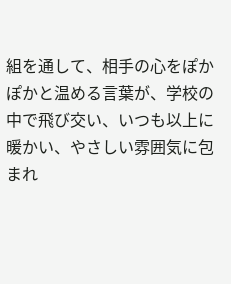組を通して、相手の心をぽかぽかと温める言葉が、学校の中で飛び交い、いつも以上に暖かい、やさしい雰囲気に包まれ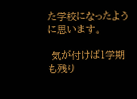た学校になったように思います。

 気が付けば1学期も残り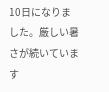10日になりました。厳しい暑さが続いています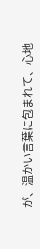が、温かい言葉に包まれて、心地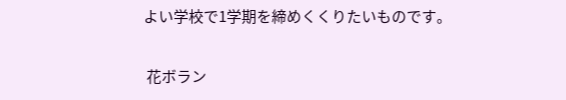よい学校で1学期を締めくくりたいものです。

 花ボラン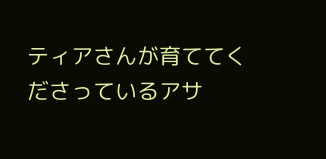ティアさんが育ててくださっているアサ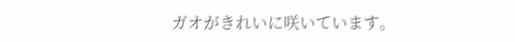ガオがきれいに咲いています。